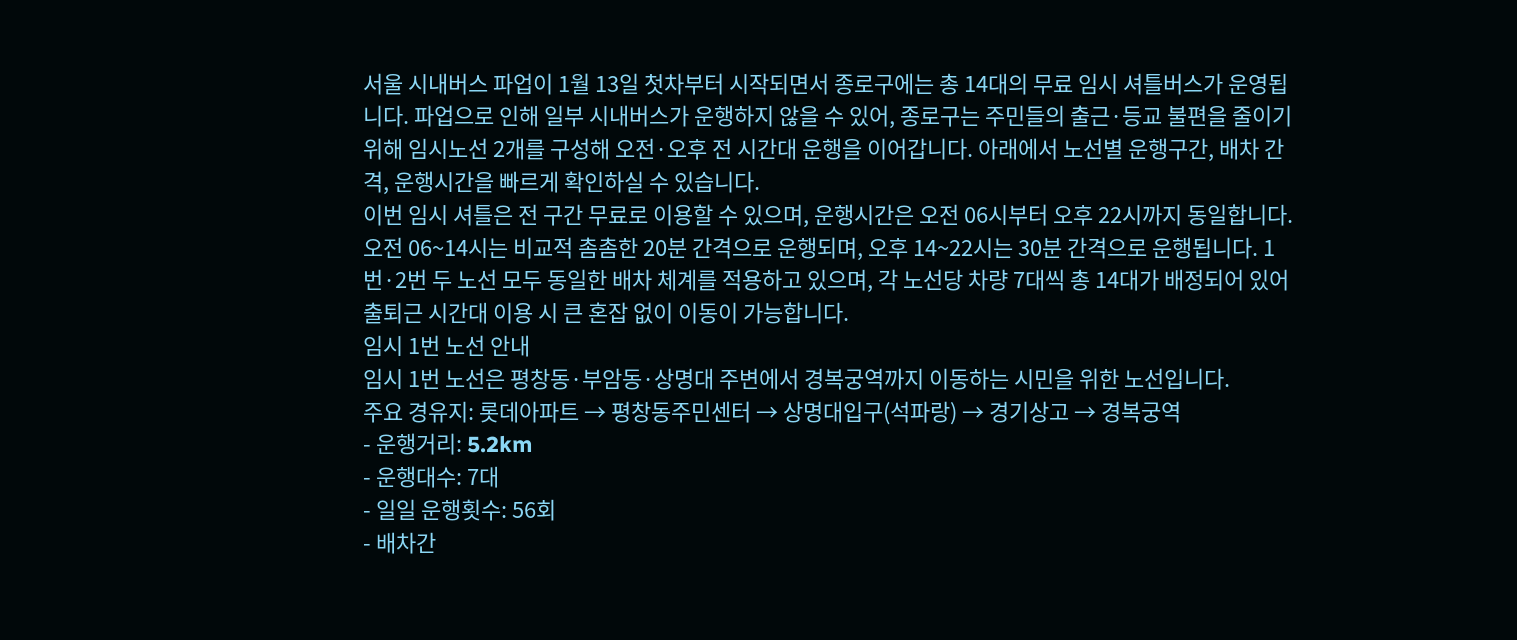서울 시내버스 파업이 1월 13일 첫차부터 시작되면서 종로구에는 총 14대의 무료 임시 셔틀버스가 운영됩니다. 파업으로 인해 일부 시내버스가 운행하지 않을 수 있어, 종로구는 주민들의 출근·등교 불편을 줄이기 위해 임시노선 2개를 구성해 오전·오후 전 시간대 운행을 이어갑니다. 아래에서 노선별 운행구간, 배차 간격, 운행시간을 빠르게 확인하실 수 있습니다.
이번 임시 셔틀은 전 구간 무료로 이용할 수 있으며, 운행시간은 오전 06시부터 오후 22시까지 동일합니다. 오전 06~14시는 비교적 촘촘한 20분 간격으로 운행되며, 오후 14~22시는 30분 간격으로 운행됩니다. 1번·2번 두 노선 모두 동일한 배차 체계를 적용하고 있으며, 각 노선당 차량 7대씩 총 14대가 배정되어 있어 출퇴근 시간대 이용 시 큰 혼잡 없이 이동이 가능합니다.
임시 1번 노선 안내
임시 1번 노선은 평창동·부암동·상명대 주변에서 경복궁역까지 이동하는 시민을 위한 노선입니다.
주요 경유지: 롯데아파트 → 평창동주민센터 → 상명대입구(석파랑) → 경기상고 → 경복궁역
- 운행거리: 5.2km
- 운행대수: 7대
- 일일 운행횟수: 56회
- 배차간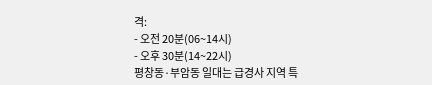격:
- 오전 20분(06~14시)
- 오후 30분(14~22시)
평창동·부암동 일대는 급경사 지역 특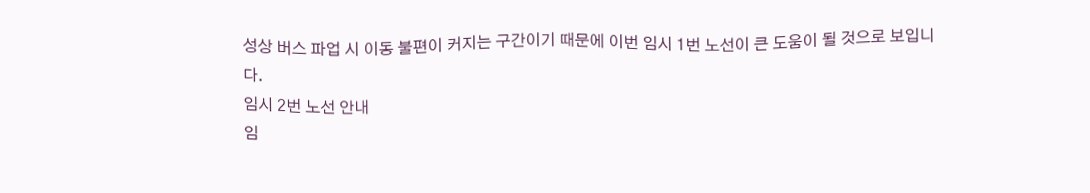성상 버스 파업 시 이동 불편이 커지는 구간이기 때문에 이번 임시 1번 노선이 큰 도움이 될 것으로 보입니다.
임시 2번 노선 안내
임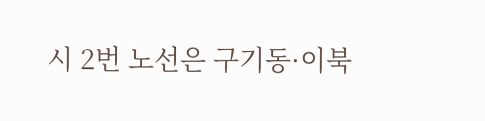시 2번 노선은 구기동·이북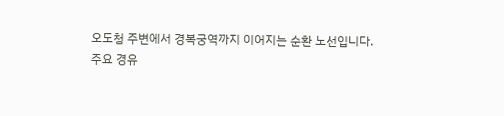오도청 주변에서 경복궁역까지 이어지는 순환 노선입니다.
주요 경유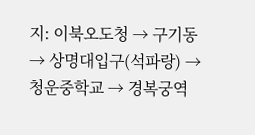지: 이북오도청 → 구기동 → 상명대입구(석파랑) → 청운중학교 → 경복궁역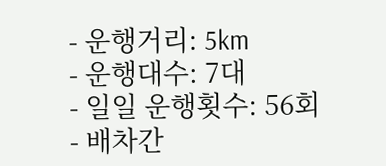- 운행거리: 5km
- 운행대수: 7대
- 일일 운행횟수: 56회
- 배차간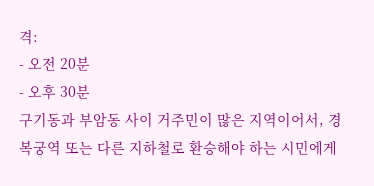격:
- 오전 20분
- 오후 30분
구기동과 부암동 사이 거주민이 많은 지역이어서, 경복궁역 또는 다른 지하철로 환승해야 하는 시민에게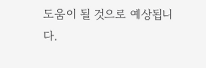도움이 될 것으로 예상됩니다.